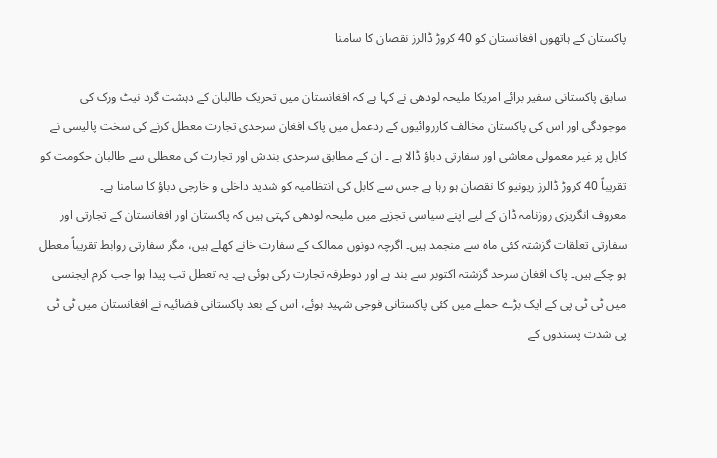پاکستان کے ہاتھوں افغانستان کو 40 کروڑ ڈالرز نقصان کا سامنا

سابق پاکستانی سفیر برائے امریکا ملیحہ لودھی نے کہا ہے کہ افغانستان میں تحریک طالبان کے دہشت گرد نیٹ ورک کی موجودگی اور اس کی پاکستان مخالف کارروائیوں کے ردعمل میں پاک افغان سرحدی تجارت معطل کرنے کی سخت پالیسی نے کابل پر غیر معمولی معاشی اور سفارتی دباؤ ڈالا ہے ۔ ان کے مطابق سرحدی بندش اور تجارت کی معطلی سے طالبان حکومت کو تقریباً 40 کروڑ ڈالرز ریونیو کا نقصان ہو رہا ہے جس سے کابل کی انتظامیہ کو شدید داخلی و خارجی دباؤ کا سامنا ہے۔
معروف انگریزی روزنامہ ڈان کے لیے اپنے سیاسی تجزیے میں ملیحہ لودھی کہتی ہیں کہ پاکستان اور افغانستان کے تجارتی اور سفارتی تعلقات گزشتہ کئی ماہ سے منجمد ہیں۔ اگرچہ دونوں ممالک کے سفارت خانے کھلے ہیں، مگر سفارتی روابط تقریباً معطل ہو چکے ہیں۔ پاک افغان سرحد گزشتہ اکتوبر سے بند ہے اور دوطرفہ تجارت رکی ہوئی ہے۔ یہ تعطل تب پیدا ہوا جب کرم ایجنسی میں ٹی ٹی پی کے ایک بڑے حملے میں کئی پاکستانی فوجی شہید ہوئے، اس کے بعد پاکستانی فضائیہ نے افغانستان میں ٹی ٹی پی شدت پسندوں کے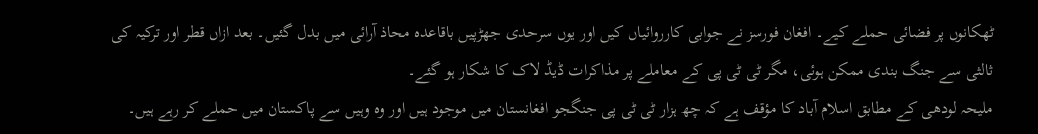ٹھکانوں پر فضائی حملے کیے۔ افغان فورسز نے جوابی کارروائیاں کیں اور یوں سرحدی جھڑپیں باقاعدہ محاذ آرائی میں بدل گئیں۔ بعد ازاں قطر اور ترکیہ کی ثالثی سے جنگ بندی ممکن ہوئی، مگر ٹی ٹی پی کے معاملے پر مذاکرات ڈیڈ لاک کا شکار ہو گئے۔
ملیحہ لودھی کے مطابق اسلام آباد کا مؤقف ہے کہ چھ ہزار ٹی ٹی پی جنگجو افغانستان میں موجود ہیں اور وہ وہیں سے پاکستان میں حملے کر رہے ہیں۔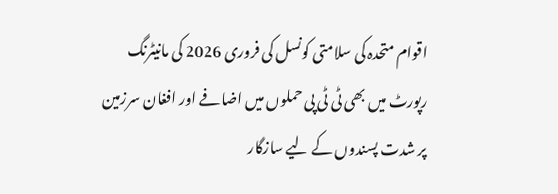اقوام متحدہ کی سلامتی کونسل کی فروری 2026 کی مانیٹرنگ رپورٹ میں بھی ٹی ٹی پی حملوں میں اضافے اور افغان سرزمین پر شدت پسندوں کے لیے سازگار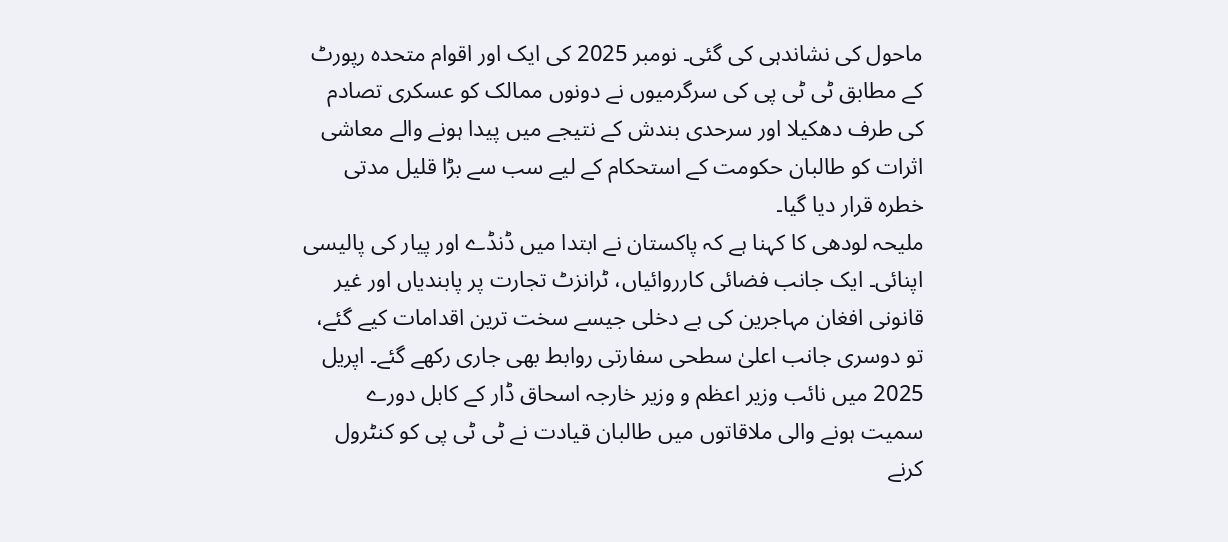ماحول کی نشاندہی کی گئی۔ نومبر 2025 کی ایک اور اقوام متحدہ رپورٹ کے مطابق ٹی ٹی پی کی سرگرمیوں نے دونوں ممالک کو عسکری تصادم کی طرف دھکیلا اور سرحدی بندش کے نتیجے میں پیدا ہونے والے معاشی اثرات کو طالبان حکومت کے استحکام کے لیے سب سے بڑا قلیل مدتی خطرہ قرار دیا گیا۔
ملیحہ لودھی کا کہنا ہے کہ پاکستان نے ابتدا میں ڈنڈے اور پیار کی پالیسی اپنائی۔ ایک جانب فضائی کارروائیاں، ٹرانزٹ تجارت پر پابندیاں اور غیر قانونی افغان مہاجرین کی بے دخلی جیسے سخت ترین اقدامات کیے گئے، تو دوسری جانب اعلیٰ سطحی سفارتی روابط بھی جاری رکھے گئے۔ اپریل 2025 میں نائب وزیر اعظم و وزیر خارجہ اسحاق ڈار کے کابل دورے سمیت ہونے والی ملاقاتوں میں طالبان قیادت نے ٹی ٹی پی کو کنٹرول کرنے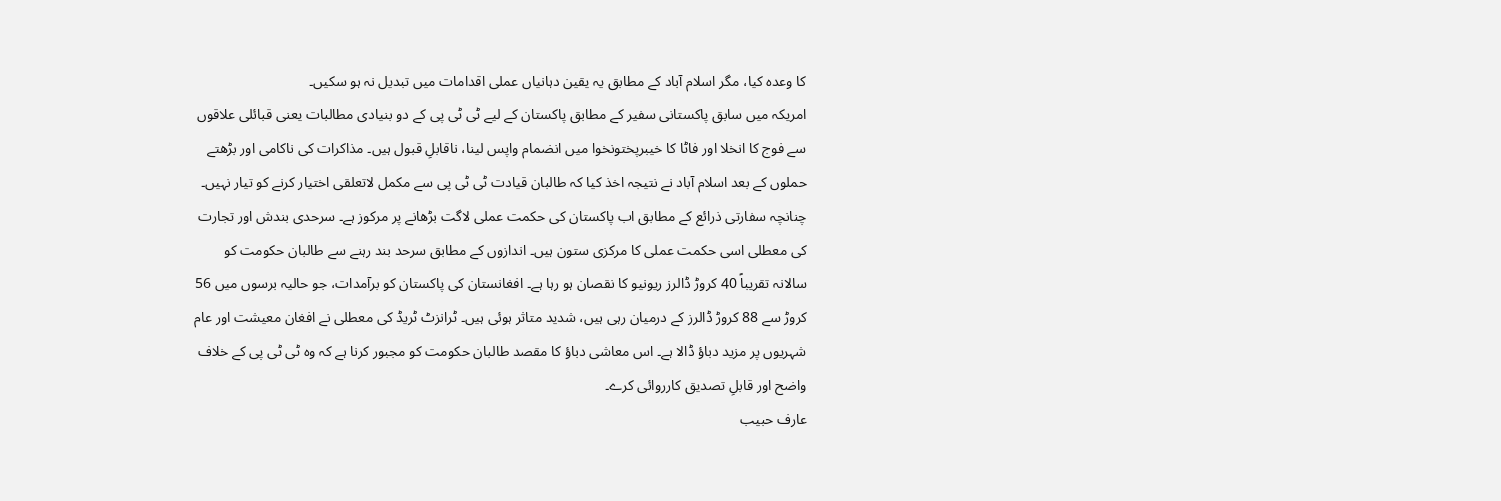کا وعدہ کیا، مگر اسلام آباد کے مطابق یہ یقین دہانیاں عملی اقدامات میں تبدیل نہ ہو سکیں۔
امریکہ میں سابق پاکستانی سفیر کے مطابق پاکستان کے لیے ٹی ٹی پی کے دو بنیادی مطالبات یعنی قبائلی علاقوں سے فوج کا انخلا اور فاٹا کا خیبرپختونخوا میں انضمام واپس لینا، ناقابلِ قبول ہیں۔ مذاکرات کی ناکامی اور بڑھتے حملوں کے بعد اسلام آباد نے نتیجہ اخذ کیا کہ طالبان قیادت ٹی ٹی پی سے مکمل لاتعلقی اختیار کرنے کو تیار نہیں۔ چنانچہ سفارتی ذرائع کے مطابق اب پاکستان کی حکمت عملی لاگت بڑھانے پر مرکوز ہے۔ سرحدی بندش اور تجارت کی معطلی اسی حکمت عملی کا مرکزی ستون ہیں۔ اندازوں کے مطابق سرحد بند رہنے سے طالبان حکومت کو سالانہ تقریباً 40 کروڑ ڈالرز ریونیو کا نقصان ہو رہا ہے۔ افغانستان کی پاکستان کو برآمدات، جو حالیہ برسوں میں 56 کروڑ سے 88 کروڑ ڈالرز کے درمیان رہی ہیں، شدید متاثر ہوئی ہیں۔ ٹرانزٹ ٹریڈ کی معطلی نے افغان معیشت اور عام شہریوں پر مزید دباؤ ڈالا ہے۔ اس معاشی دباؤ کا مقصد طالبان حکومت کو مجبور کرنا ہے کہ وہ ٹی ٹی پی کے خلاف واضح اور قابلِ تصدیق کارروائی کرے۔
عارف حبیب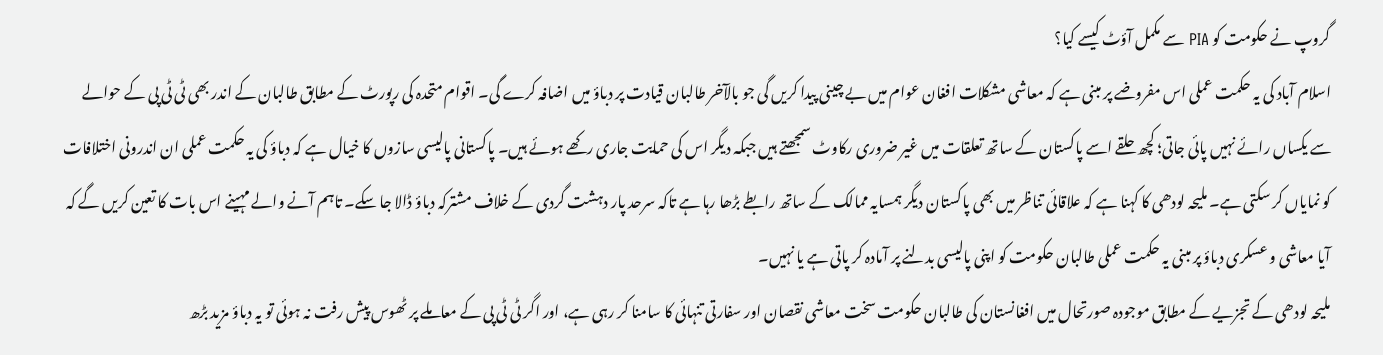گروپ نے حکومت کو PIA سے مکمل آؤٹ کیسے کیا؟
اسلام آباد کی یہ حکمت عملی اس مفروضے پر مبنی ہے کہ معاشی مشکلات افغان عوام میں بے چینی پیدا کریں گی جو بالآخر طالبان قیادت پر دباؤ میں اضافہ کرے گی۔ اقوام متحدہ کی رپورٹ کے مطابق طالبان کے اندر بھی ٹی ٹی پی کے حوالے سے یکساں رائے نہیں پائی جاتی؛ کچھ حلقے اسے پاکستان کے ساتھ تعلقات میں غیر ضروری رکاوٹ سمجھتے ہیں جبکہ دیگر اس کی حمایت جاری رکھے ہوئے ہیں۔ پاکستانی پالیسی سازوں کا خیال ہے کہ دباؤ کی یہ حکمت عملی ان اندرونی اختلافات کو نمایاں کر سکتی ہے۔ ملیحہ لودھی کا کہنا ہے کہ علاقائی تناظر میں بھی پاکستان دیگر ہمسایہ ممالک کے ساتھ رابطے بڑھا رہا ہے تاکہ سرحد پار دہشت گردی کے خلاف مشترکہ دباؤ ڈالا جا سکے۔ تاہم آنے والے مہینے اس بات کا تعین کریں گے کہ آیا معاشی و عسکری دباؤ پر مبنی یہ حکمت عملی طالبان حکومت کو اپنی پالیسی بدلنے پر آمادہ کر پاتی ہے یا نہیں۔
ملیحہ لودھی کے تجزیے کے مطابق موجودہ صورتحال میں افغانستان کی طالبان حکومت سخت معاشی نقصان اور سفارتی تنہائی کا سامنا کر رہی ہے، اور اگر ٹی ٹی پی کے معاملے پر ٹھوس پیش رفت نہ ہوئی تو یہ دباؤ مزید بڑھ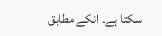سکتا ہے۔ انکے مطابق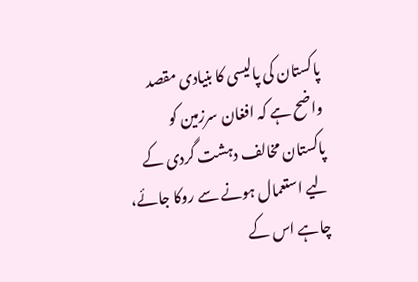پاکستان کی پالیسی کا بنیادی مقصد واضح ہے کہ افغان سرزمین کو پاکستان مخالف دہشت گردی کے لیے استعمال ہونے سے روکا جائے، چاہے اس کے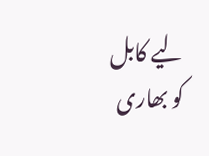لیے کابل کو بھاری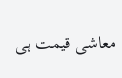معاشی قیمت ہی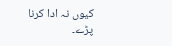کیوں نہ ادا کرنا پڑے۔